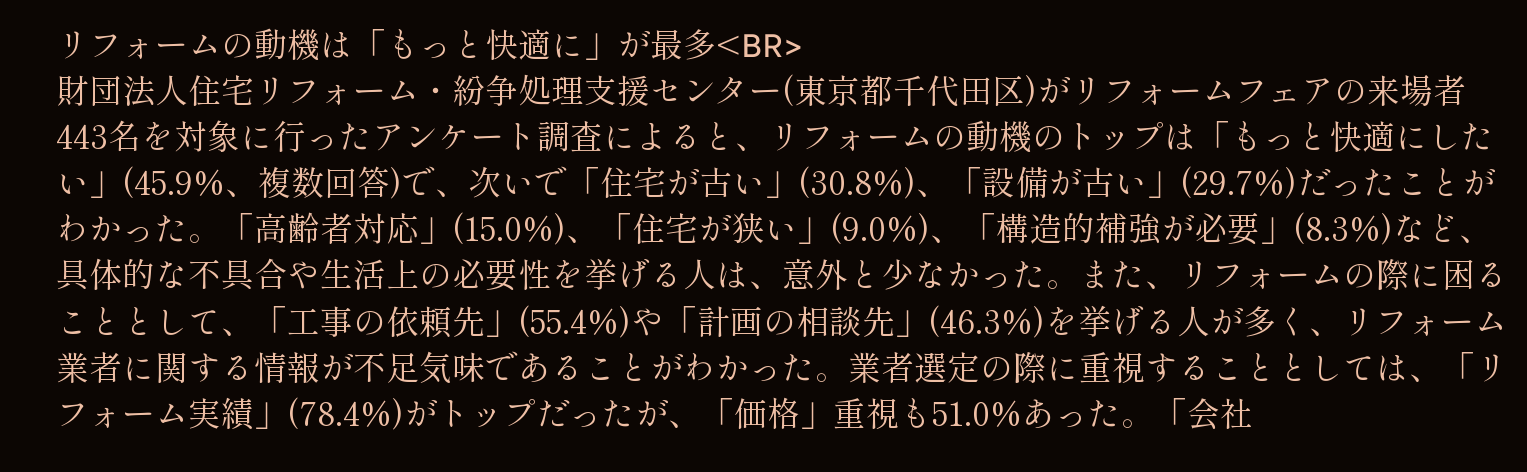リフォームの動機は「もっと快適に」が最多<BR>
財団法人住宅リフォーム・紛争処理支援センター(東京都千代田区)がリフォームフェアの来場者443名を対象に行ったアンケート調査によると、リフォームの動機のトップは「もっと快適にしたい」(45.9%、複数回答)で、次いで「住宅が古い」(30.8%)、「設備が古い」(29.7%)だったことがわかった。「高齢者対応」(15.0%)、「住宅が狭い」(9.0%)、「構造的補強が必要」(8.3%)など、具体的な不具合や生活上の必要性を挙げる人は、意外と少なかった。また、リフォームの際に困ることとして、「工事の依頼先」(55.4%)や「計画の相談先」(46.3%)を挙げる人が多く、リフォーム業者に関する情報が不足気味であることがわかった。業者選定の際に重視することとしては、「リフォーム実績」(78.4%)がトップだったが、「価格」重視も51.0%あった。「会社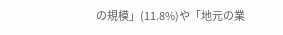の規模」(11.8%)や「地元の業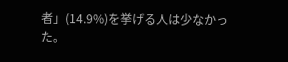者」(14.9%)を挙げる人は少なかった。